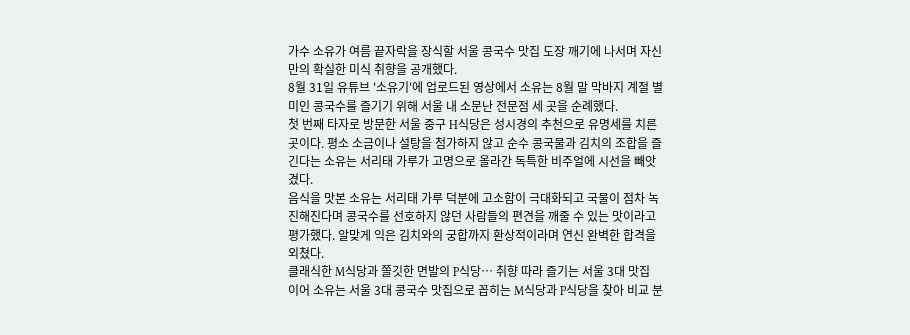가수 소유가 여름 끝자락을 장식할 서울 콩국수 맛집 도장 깨기에 나서며 자신만의 확실한 미식 취향을 공개했다.
8월 31일 유튜브 '소유기'에 업로드된 영상에서 소유는 8월 말 막바지 계절 별미인 콩국수를 즐기기 위해 서울 내 소문난 전문점 세 곳을 순례했다.
첫 번째 타자로 방문한 서울 중구 H식당은 성시경의 추천으로 유명세를 치른 곳이다. 평소 소금이나 설탕을 첨가하지 않고 순수 콩국물과 김치의 조합을 즐긴다는 소유는 서리태 가루가 고명으로 올라간 독특한 비주얼에 시선을 빼앗겼다.
음식을 맛본 소유는 서리태 가루 덕분에 고소함이 극대화되고 국물이 점차 녹진해진다며 콩국수를 선호하지 않던 사람들의 편견을 깨줄 수 있는 맛이라고 평가했다. 알맞게 익은 김치와의 궁합까지 환상적이라며 연신 완벽한 합격을 외쳤다.
클래식한 M식당과 쫄깃한 면발의 P식당… 취향 따라 즐기는 서울 3대 맛집
이어 소유는 서울 3대 콩국수 맛집으로 꼽히는 M식당과 P식당을 찾아 비교 분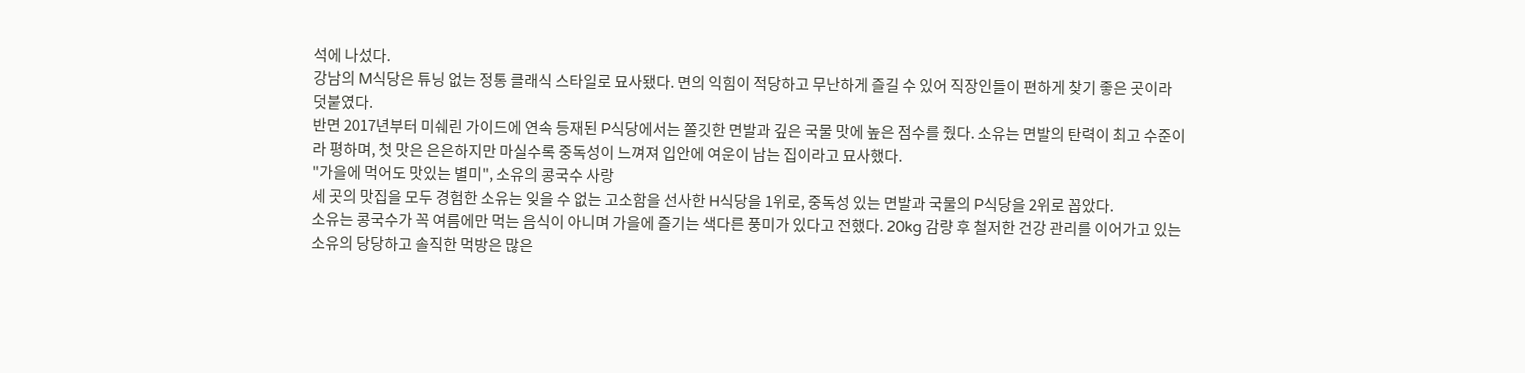석에 나섰다.
강남의 M식당은 튜닝 없는 정통 클래식 스타일로 묘사됐다. 면의 익힘이 적당하고 무난하게 즐길 수 있어 직장인들이 편하게 찾기 좋은 곳이라 덧붙였다.
반면 2017년부터 미쉐린 가이드에 연속 등재된 P식당에서는 쫄깃한 면발과 깊은 국물 맛에 높은 점수를 줬다. 소유는 면발의 탄력이 최고 수준이라 평하며, 첫 맛은 은은하지만 마실수록 중독성이 느껴져 입안에 여운이 남는 집이라고 묘사했다.
"가을에 먹어도 맛있는 별미", 소유의 콩국수 사랑
세 곳의 맛집을 모두 경험한 소유는 잊을 수 없는 고소함을 선사한 H식당을 1위로, 중독성 있는 면발과 국물의 P식당을 2위로 꼽았다.
소유는 콩국수가 꼭 여름에만 먹는 음식이 아니며 가을에 즐기는 색다른 풍미가 있다고 전했다. 20kg 감량 후 철저한 건강 관리를 이어가고 있는 소유의 당당하고 솔직한 먹방은 많은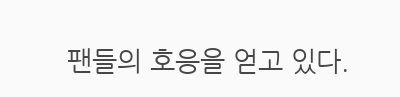팬들의 호응을 얻고 있다.